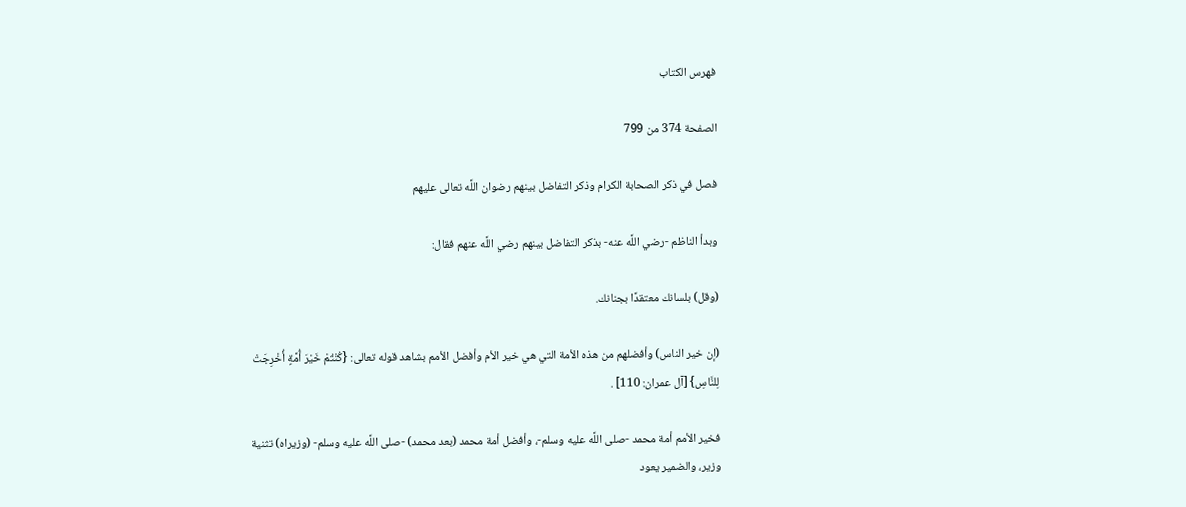فهرس الكتاب

الصفحة 374 من 799

فصل في ذكر الصحابة الكرام وذكر التفاضل بينهم رضوان اللَّه تعالى عليهم

وبدأ الناظم -رضي اللَّه عنه- بذكر التفاضل بينهم رضي اللَّه عنهم فقال:

(وقل) بلسانك معتقدًا بجنانك.

(إن خير الناس) وأفضلهم من هذه الأمة التي هي خير الأم وأفضل الأمم بشاهد قوله تعالى: {كُنْتُمْ خَيْرَ أُمَّةٍ أُخْرِجَتْ لِلنَّاسِ} [آل عمران: 110] .

فخير الأمم أمة محمد -صلى اللَّه عليه وسلم-، وأفضل أمة محمد (بعد محمد) -صلى اللَّه عليه وسلم- (وزيراه) تثنية وزير، والضمير يعود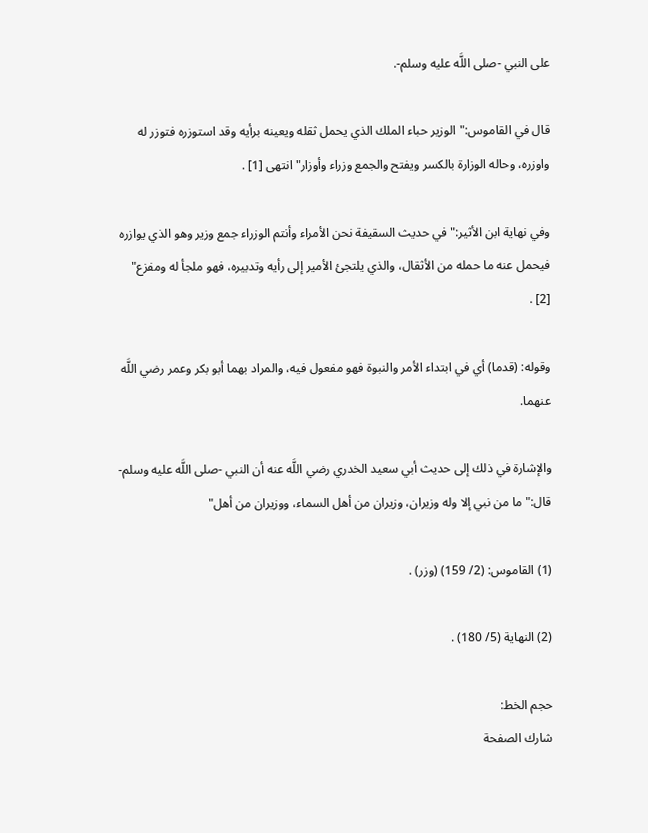على النبي -صلى اللَّه عليه وسلم-.

قال في القاموس:"الوزير حباء الملك الذي يحمل ثقله ويعينه برأيه وقد استوزره فتوزر له واوزره، وحاله الوزارة بالكسر ويفتح والجمع وزراء وأوزار"انتهى [1] .

وفي نهاية ابن الأثير:"في حديث السقيفة نحن الأمراء وأنتم الوزراء جمع وزير وهو الذي يوازره فيحمل عنه ما حمله من الأثقال، والذي يلتجئ الأمير إلى رأيه وتدبيره، فهو ملجأ له ومفزع" [2] .

وقوله: (قدما) أي في ابتداء الأمر والنبوة فهو مفعول فيه، والمراد بهما أبو بكر وعمر رضي اللَّه عنهما.

والإشارة في ذلك إلى حديث أبي سعيد الخدري رضي اللَّه عنه أن النبي -صلى اللَّه عليه وسلم- قال:"ما من نبي إلا وله وزيران، وزيران من أهل السماء، ووزيران من أهل"

(1) القاموس: (2/ 159) (وزر) .

(2) النهاية (5/ 180) .

حجم الخط:
شارك الصفحة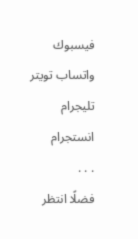فيسبوك واتساب تويتر تليجرام انستجرام
. . .
فضلًا انتظر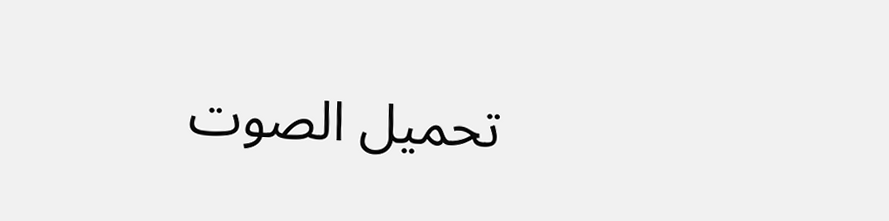تحميل الصوت